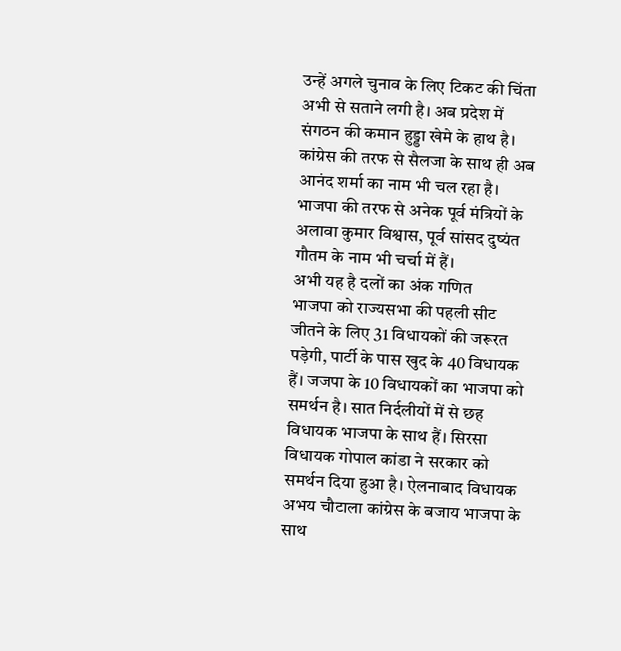उन्हें अगले चुनाव के लिए टिकट की चिंता अभी से सताने लगी है। अब प्रदेश में संगठन की कमान हुड्डा खेमे के हाथ है। कांग्रेस की तरफ से सैलजा के साथ ही अब आनंद शर्मा का नाम भी चल रहा है। भाजपा की तरफ से अनेक पूर्व मंत्रियों के अलावा कुमार विश्वास, पूर्व सांसद दुष्यंत गौतम के नाम भी चर्चा में हैं।
अभी यह है दलों का अंक गणित
भाजपा को राज्यसभा की पहली सीट जीतने के लिए 31 विधायकों की जरूरत पड़ेगी, पार्टी के पास खुद के 40 विधायक हैं। जजपा के 10 विधायकों का भाजपा को समर्थन है। सात निर्दलीयों में से छह विधायक भाजपा के साथ हैं। सिरसा विधायक गोपाल कांडा ने सरकार को समर्थन दिया हुआ है। ऐलनाबाद विधायक अभय चौटाला कांग्रेस के बजाय भाजपा के साथ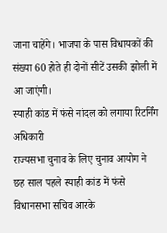जाना चाहेंगे। भाजपा के पास विधायकों की संख्या 60 होते ही दोनों सीटें उसकी झोली में आ जाएंगी।
स्याही कांड में फंसे नांदल को लगाया रिटर्निंग अधिकारी
राज्यसभा चुनाव के लिए चुनाव आयोग ने छह साल पहले स्याही कांड में फंसे विधानसभा सचिव आरके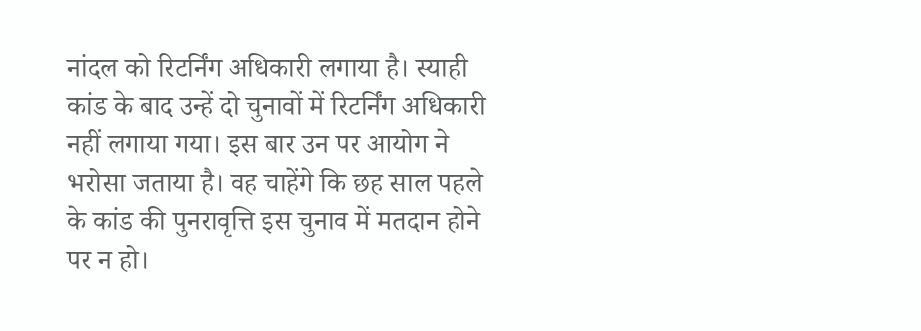नांदल को रिटर्निंग अधिकारी लगाया है। स्याही कांड के बाद उन्हें दो चुनावों में रिटर्निंग अधिकारी नहीं लगाया गया। इस बार उन पर आयोग ने भरोसा जताया है। वह चाहेंगे कि छह साल पहले के कांड की पुनरावृत्ति इस चुनाव में मतदान होने पर न हो।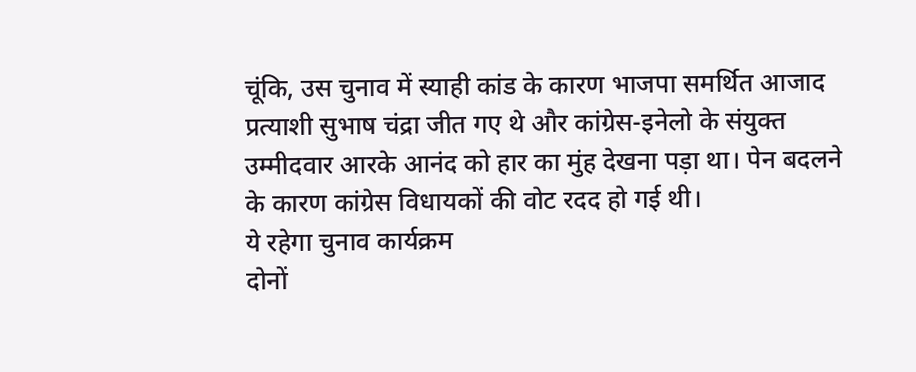चूंकि, उस चुनाव में स्याही कांड के कारण भाजपा समर्थित आजाद प्रत्याशी सुभाष चंद्रा जीत गए थे और कांग्रेस-इनेलो के संयुक्त उम्मीदवार आरके आनंद को हार का मुंह देखना पड़ा था। पेन बदलने के कारण कांग्रेस विधायकों की वोट रदद हो गई थी।
ये रहेगा चुनाव कार्यक्रम
दोनों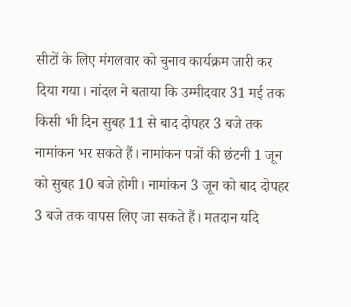सीटों के लिए मंगलवार को चुनाव कार्यक्रम जारी कर दिया गया। नांदल ने बताया कि उम्मीदवार 31 मई तक किसी भी दिन सुबह 11 से बाद दोपहर 3 बजे तक नामांकन भर सकते हैं। नामांकन पत्रों की छंटनी 1 जून को सुबह 10 बजे होगी। नामांकन 3 जून को बाद दोपहर 3 बजे तक वापस लिए जा सकते हैं। मतदान यदि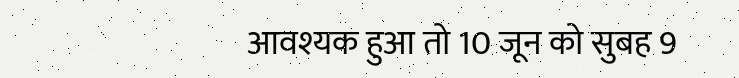आवश्यक हुआ तो 10 जून को सुबह 9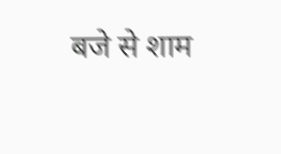बजे से शाम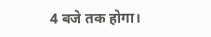4 बजे तक होगा।